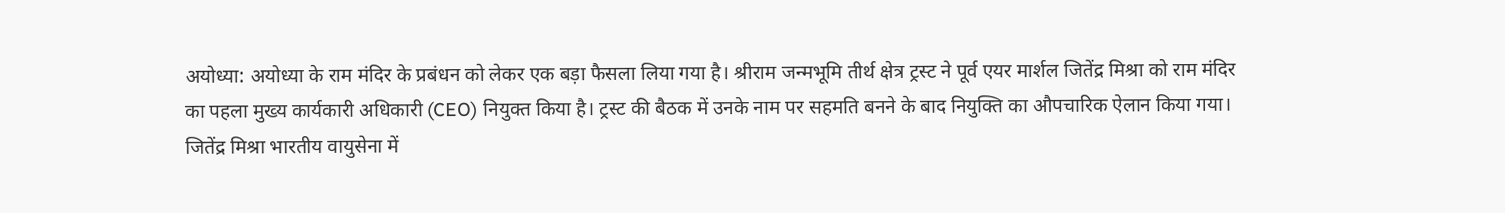अयोध्या: अयोध्या के राम मंदिर के प्रबंधन को लेकर एक बड़ा फैसला लिया गया है। श्रीराम जन्मभूमि तीर्थ क्षेत्र ट्रस्ट ने पूर्व एयर मार्शल जितेंद्र मिश्रा को राम मंदिर का पहला मुख्य कार्यकारी अधिकारी (CEO) नियुक्त किया है। ट्रस्ट की बैठक में उनके नाम पर सहमति बनने के बाद नियुक्ति का औपचारिक ऐलान किया गया। जितेंद्र मिश्रा भारतीय वायुसेना में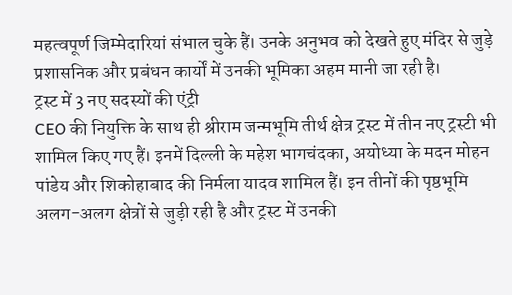महत्वपूर्ण जिम्मेदारियां संभाल चुके हैं। उनके अनुभव को देखते हुए मंदिर से जुड़े प्रशासनिक और प्रबंधन कार्यों में उनकी भूमिका अहम मानी जा रही है।
ट्रस्ट में 3 नए सदस्यों की एंट्री
CEO की नियुक्ति के साथ ही श्रीराम जन्मभूमि तीर्थ क्षेत्र ट्रस्ट में तीन नए ट्रस्टी भी शामिल किए गए हैं। इनमें दिल्ली के महेश भागचंदका, अयोध्या के मदन मोहन पांडेय और शिकोहाबाद की निर्मला यादव शामिल हैं। इन तीनों की पृष्ठभूमि अलग-अलग क्षेत्रों से जुड़ी रही है और ट्रस्ट में उनकी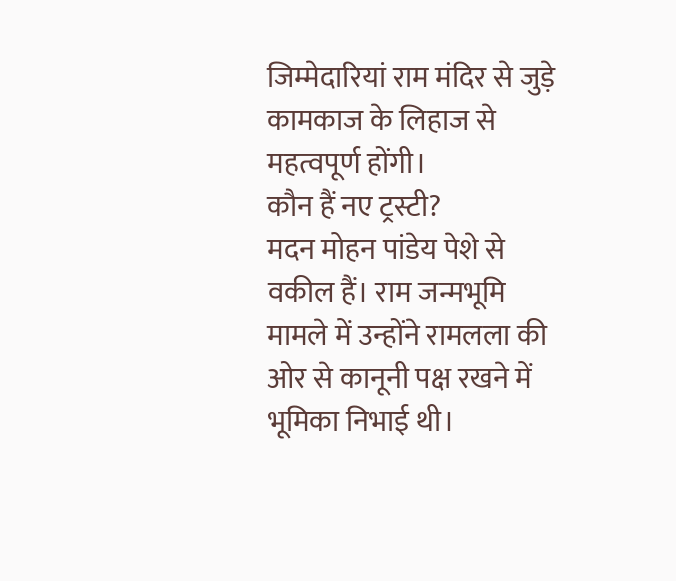जिम्मेदारियां राम मंदिर से जुड़े कामकाज के लिहाज से महत्वपूर्ण होंगी।
कौन हैं नए ट्रस्टी?
मदन मोहन पांडेय पेशे से वकील हैं। राम जन्मभूमि मामले में उन्होंने रामलला की ओर से कानूनी पक्ष रखने में भूमिका निभाई थी।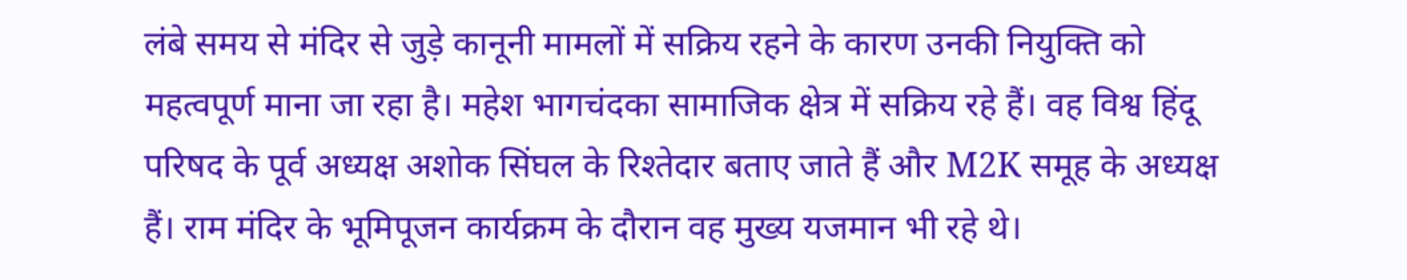लंबे समय से मंदिर से जुड़े कानूनी मामलों में सक्रिय रहने के कारण उनकी नियुक्ति को महत्वपूर्ण माना जा रहा है। महेश भागचंदका सामाजिक क्षेत्र में सक्रिय रहे हैं। वह विश्व हिंदू परिषद के पूर्व अध्यक्ष अशोक सिंघल के रिश्तेदार बताए जाते हैं और M2K समूह के अध्यक्ष हैं। राम मंदिर के भूमिपूजन कार्यक्रम के दौरान वह मुख्य यजमान भी रहे थे।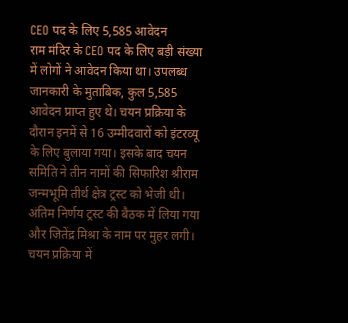CEO पद के लिए 5,585 आवेदन
राम मंदिर के CEO पद के लिए बड़ी संख्या में लोगों ने आवेदन किया था। उपलब्ध जानकारी के मुताबिक, कुल 5,585 आवेदन प्राप्त हुए थे। चयन प्रक्रिया के दौरान इनमें से 16 उम्मीदवारों को इंटरव्यू के लिए बुलाया गया। इसके बाद चयन समिति ने तीन नामों की सिफारिश श्रीराम जन्मभूमि तीर्थ क्षेत्र ट्रस्ट को भेजी थी। अंतिम निर्णय ट्रस्ट की बैठक में लिया गया और जितेंद्र मिश्रा के नाम पर मुहर लगी। चयन प्रक्रिया में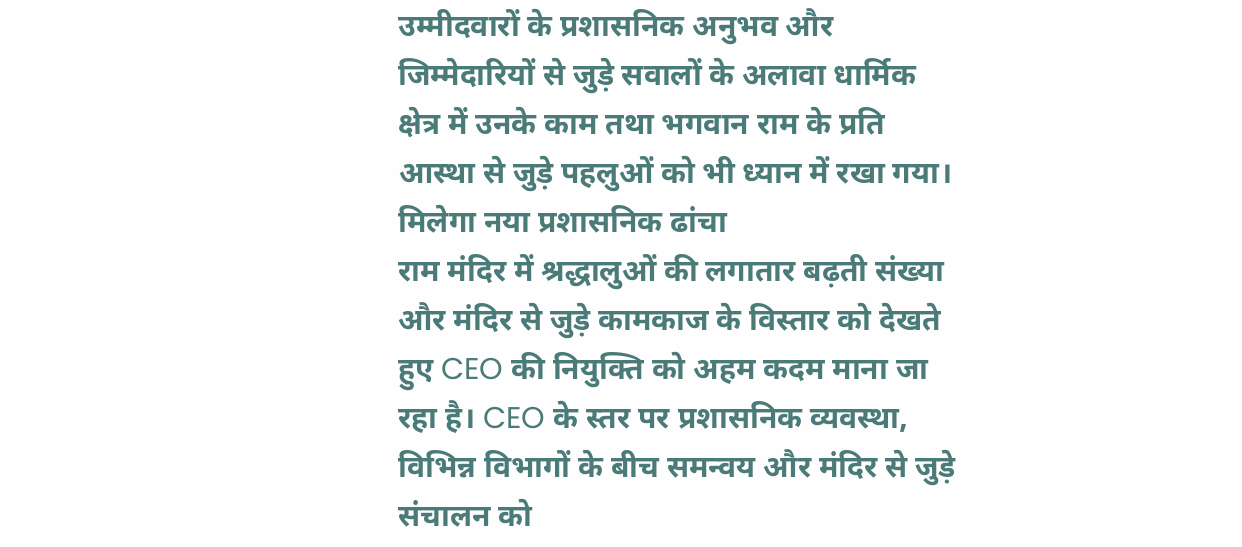उम्मीदवारों के प्रशासनिक अनुभव और जिम्मेदारियों से जुड़े सवालों के अलावा धार्मिक क्षेत्र में उनके काम तथा भगवान राम के प्रति आस्था से जुड़े पहलुओं को भी ध्यान में रखा गया।
मिलेगा नया प्रशासनिक ढांचा
राम मंदिर में श्रद्धालुओं की लगातार बढ़ती संख्या और मंदिर से जुड़े कामकाज के विस्तार को देखते हुए CEO की नियुक्ति को अहम कदम माना जा रहा है। CEO के स्तर पर प्रशासनिक व्यवस्था, विभिन्न विभागों के बीच समन्वय और मंदिर से जुड़े संचालन को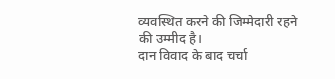व्यवस्थित करने की जिम्मेदारी रहने की उम्मीद है।
दान विवाद के बाद चर्चा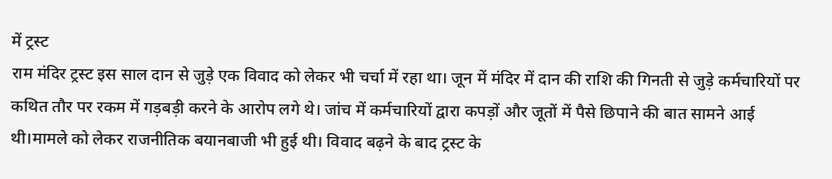में ट्रस्ट
राम मंदिर ट्रस्ट इस साल दान से जुड़े एक विवाद को लेकर भी चर्चा में रहा था। जून में मंदिर में दान की राशि की गिनती से जुड़े कर्मचारियों पर कथित तौर पर रकम में गड़बड़ी करने के आरोप लगे थे। जांच में कर्मचारियों द्वारा कपड़ों और जूतों में पैसे छिपाने की बात सामने आई थी।मामले को लेकर राजनीतिक बयानबाजी भी हुई थी। विवाद बढ़ने के बाद ट्रस्ट के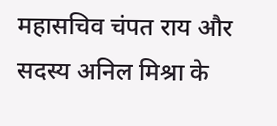महासचिव चंपत राय और सदस्य अनिल मिश्रा के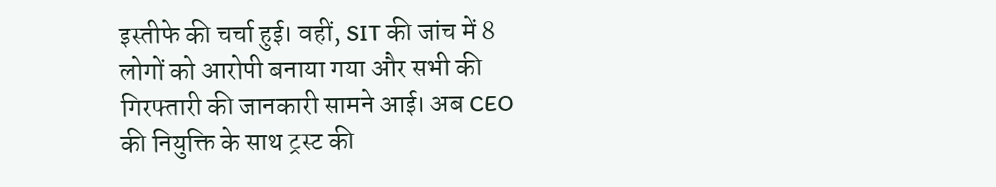इस्तीफे की चर्चा हुई। वहीं, SIT की जांच में 8 लोगों को आरोपी बनाया गया और सभी की गिरफ्तारी की जानकारी सामने आई। अब CEO की नियुक्ति के साथ ट्रस्ट की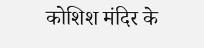कोशिश मंदिर के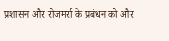प्रशासन और रोजमर्रा के प्रबंधन को और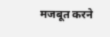मजबूत करने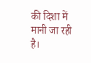की दिशा में मानी जा रही है।